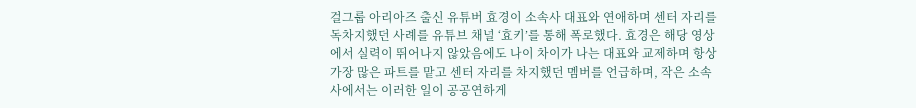걸그룹 아리아즈 출신 유튜버 효경이 소속사 대표와 연애하며 센터 자리를 독차지했던 사례를 유튜브 채널 ‘효키’를 통해 폭로했다. 효경은 해당 영상에서 실력이 뛰어나지 않았음에도 나이 차이가 나는 대표와 교제하며 항상 가장 많은 파트를 맡고 센터 자리를 차지했던 멤버를 언급하며, 작은 소속사에서는 이러한 일이 공공연하게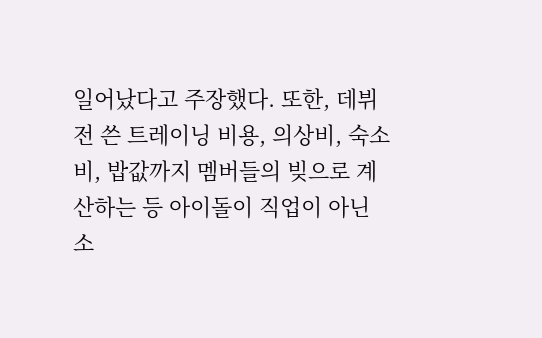일어났다고 주장했다. 또한, 데뷔 전 쓴 트레이닝 비용, 의상비, 숙소비, 밥값까지 멤버들의 빚으로 계산하는 등 아이돌이 직업이 아닌 소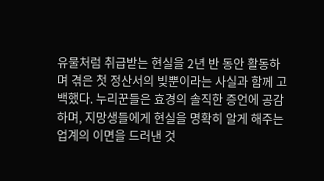유물처럼 취급받는 현실을 2년 반 동안 활동하며 겪은 첫 정산서의 빚뿐이라는 사실과 함께 고백했다. 누리꾼들은 효경의 솔직한 증언에 공감하며, 지망생들에게 현실을 명확히 알게 해주는 업계의 이면을 드러낸 것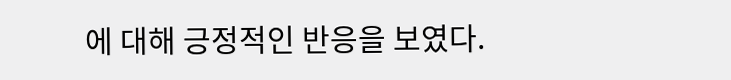에 대해 긍정적인 반응을 보였다.